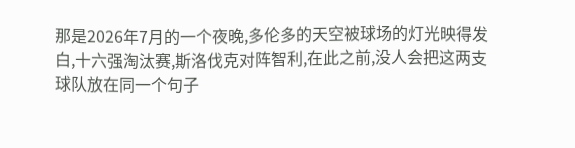那是2026年7月的一个夜晚,多伦多的天空被球场的灯光映得发白,十六强淘汰赛,斯洛伐克对阵智利,在此之前,没人会把这两支球队放在同一个句子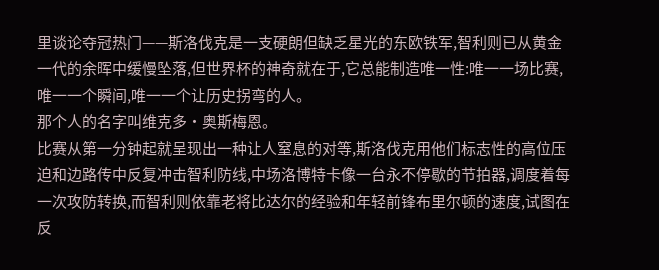里谈论夺冠热门——斯洛伐克是一支硬朗但缺乏星光的东欧铁军,智利则已从黄金一代的余晖中缓慢坠落,但世界杯的神奇就在于,它总能制造唯一性:唯一一场比赛,唯一一个瞬间,唯一一个让历史拐弯的人。
那个人的名字叫维克多·奥斯梅恩。
比赛从第一分钟起就呈现出一种让人窒息的对等,斯洛伐克用他们标志性的高位压迫和边路传中反复冲击智利防线,中场洛博特卡像一台永不停歇的节拍器,调度着每一次攻防转换,而智利则依靠老将比达尔的经验和年轻前锋布里尔顿的速度,试图在反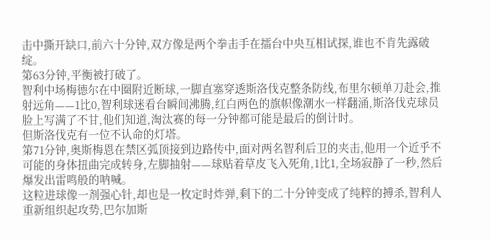击中撕开缺口,前六十分钟,双方像是两个拳击手在擂台中央互相试探,谁也不肯先露破绽。
第63分钟,平衡被打破了。
智利中场梅德尔在中圈附近断球,一脚直塞穿透斯洛伐克整条防线,布里尔顿单刀赴会,推射远角——1比0,智利球迷看台瞬间沸腾,红白两色的旗帜像潮水一样翻涌,斯洛伐克球员脸上写满了不甘,他们知道,淘汰赛的每一分钟都可能是最后的倒计时。
但斯洛伐克有一位不认命的灯塔。
第71分钟,奥斯梅恩在禁区弧顶接到边路传中,面对两名智利后卫的夹击,他用一个近乎不可能的身体扭曲完成转身,左脚抽射——球贴着草皮飞入死角,1比1,全场寂静了一秒,然后爆发出雷鸣般的呐喊。
这粒进球像一剂强心针,却也是一枚定时炸弹,剩下的二十分钟变成了纯粹的搏杀,智利人重新组织起攻势,巴尔加斯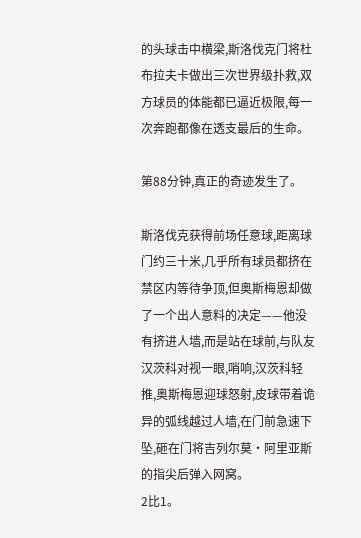的头球击中横梁,斯洛伐克门将杜布拉夫卡做出三次世界级扑救,双方球员的体能都已逼近极限,每一次奔跑都像在透支最后的生命。

第88分钟,真正的奇迹发生了。

斯洛伐克获得前场任意球,距离球门约三十米,几乎所有球员都挤在禁区内等待争顶,但奥斯梅恩却做了一个出人意料的决定——他没有挤进人墙,而是站在球前,与队友汉茨科对视一眼,哨响,汉茨科轻推,奥斯梅恩迎球怒射,皮球带着诡异的弧线越过人墙,在门前急速下坠,砸在门将吉列尔莫·阿里亚斯的指尖后弹入网窝。
2比1。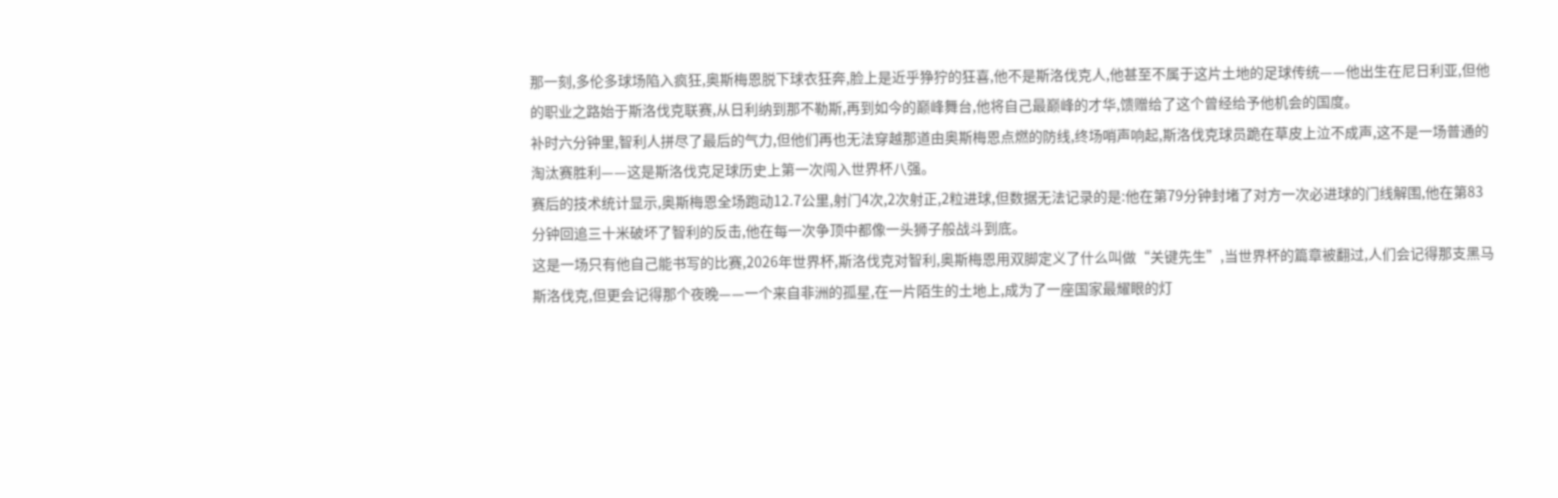那一刻,多伦多球场陷入疯狂,奥斯梅恩脱下球衣狂奔,脸上是近乎狰狞的狂喜,他不是斯洛伐克人,他甚至不属于这片土地的足球传统——他出生在尼日利亚,但他的职业之路始于斯洛伐克联赛,从日利纳到那不勒斯,再到如今的巅峰舞台,他将自己最巅峰的才华,馈赠给了这个曾经给予他机会的国度。
补时六分钟里,智利人拼尽了最后的气力,但他们再也无法穿越那道由奥斯梅恩点燃的防线,终场哨声响起,斯洛伐克球员跪在草皮上泣不成声,这不是一场普通的淘汰赛胜利——这是斯洛伐克足球历史上第一次闯入世界杯八强。
赛后的技术统计显示,奥斯梅恩全场跑动12.7公里,射门4次,2次射正,2粒进球,但数据无法记录的是:他在第79分钟封堵了对方一次必进球的门线解围,他在第83分钟回追三十米破坏了智利的反击,他在每一次争顶中都像一头狮子般战斗到底。
这是一场只有他自己能书写的比赛,2026年世界杯,斯洛伐克对智利,奥斯梅恩用双脚定义了什么叫做“关键先生”,当世界杯的篇章被翻过,人们会记得那支黑马斯洛伐克,但更会记得那个夜晚——一个来自非洲的孤星,在一片陌生的土地上,成为了一座国家最耀眼的灯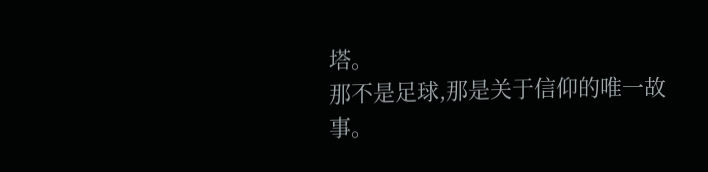塔。
那不是足球,那是关于信仰的唯一故事。